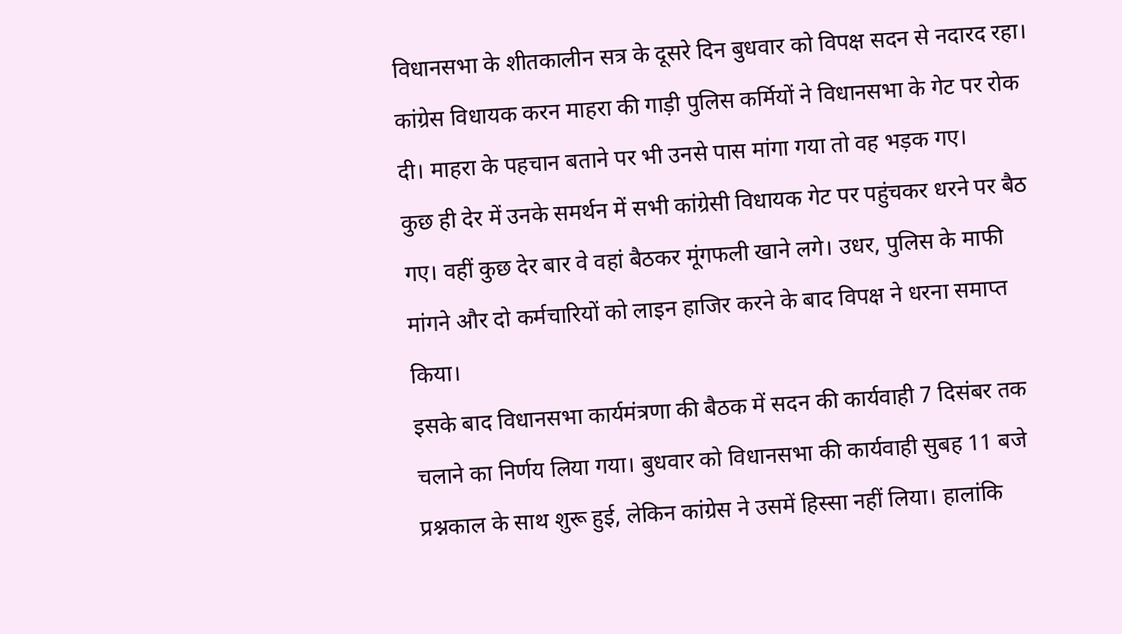विधानसभा के शीतकालीन सत्र के दूसरे दिन बुधवार को विपक्ष सदन से नदारद रहा। कांग्रेस विधायक करन माहरा की गाड़ी पुलिस कर्मियों ने विधानसभा के गेट पर रोक दी। माहरा के पहचान बताने पर भी उनसे पास मांगा गया तो वह भड़क गए।
कुछ ही देर में उनके समर्थन में सभी कांग्रेसी विधायक गेट पर पहुंचकर धरने पर बैठ गए। वहीं कुछ देर बार वे वहां बैठकर मूंगफली खाने लगे। उधर, पुलिस के माफी मांगने और दो कर्मचारियों को लाइन हाजिर करने के बाद विपक्ष ने धरना समाप्त किया।
इसके बाद विधानसभा कार्यमंत्रणा की बैठक में सदन की कार्यवाही 7 दिसंबर तक चलाने का निर्णय लिया गया। बुधवार को विधानसभा की कार्यवाही सुबह 11 बजे प्रश्नकाल के साथ शुरू हुई, लेकिन कांग्रेस ने उसमें हिस्सा नहीं लिया। हालांकि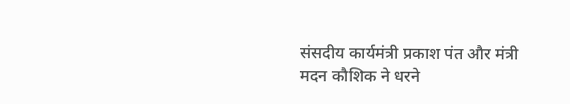संसदीय कार्यमंत्री प्रकाश पंत और मंत्री मदन कौशिक ने धरने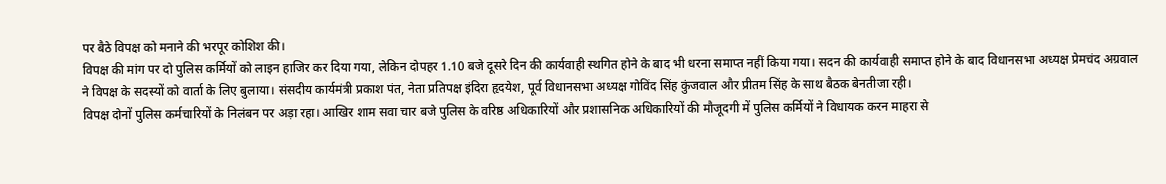पर बैठे विपक्ष को मनाने की भरपूर कोशिश की।
विपक्ष की मांग पर दो पुलिस कर्मियों को लाइन हाजिर कर दिया गया, लेकिन दोपहर 1.10 बजे दूसरे दिन की कार्यवाही स्थगित होने के बाद भी धरना समाप्त नहीं किया गया। सदन की कार्यवाही समाप्त होने के बाद विधानसभा अध्यक्ष प्रेमचंद अग्रवाल ने विपक्ष के सदस्यों को वार्ता के लिए बुलाया। संसदीय कार्यमंत्री प्रकाश पंत, नेता प्रतिपक्ष इंदिरा हृदयेश, पूर्व विधानसभा अध्यक्ष गोविंद सिंह कुंजवाल और प्रीतम सिंह के साथ बैठक बेनतीजा रही।
विपक्ष दोनों पुलिस कर्मचारियों के निलंबन पर अड़ा रहा। आखिर शाम सवा चार बजे पुलिस के वरिष्ठ अधिकारियों और प्रशासनिक अधिकारियों की मौजूदगी में पुलिस कर्मियों ने विधायक करन माहरा से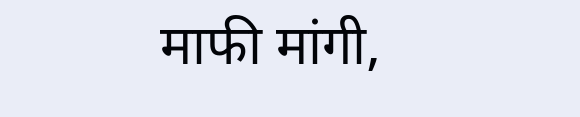माफी मांगी,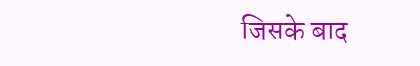जिसके बाद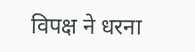विपक्ष ने धरना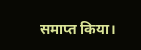समाप्त किया।